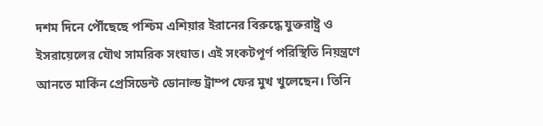দশম দিনে পৌঁছেছে পশ্চিম এশিয়ার ইরানের বিরুদ্ধে যুক্তরাষ্ট্র ও ইসরায়েলের যৌথ সামরিক সংঘাত। এই সংকটপূর্ণ পরিস্থিতি নিয়ন্ত্রণে আনতে মার্কিন প্রেসিডেন্ট ডোনাল্ড ট্রাম্প ফের মুখ খুলেছেন। তিনি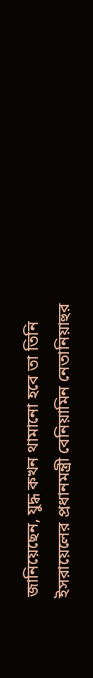জানিয়েছেন, যুদ্ধ কখন থামানো হবে তা তিনি ইসরায়েলের প্রধানমন্ত্রী বেনিয়ামিন নেতানিয়াহুর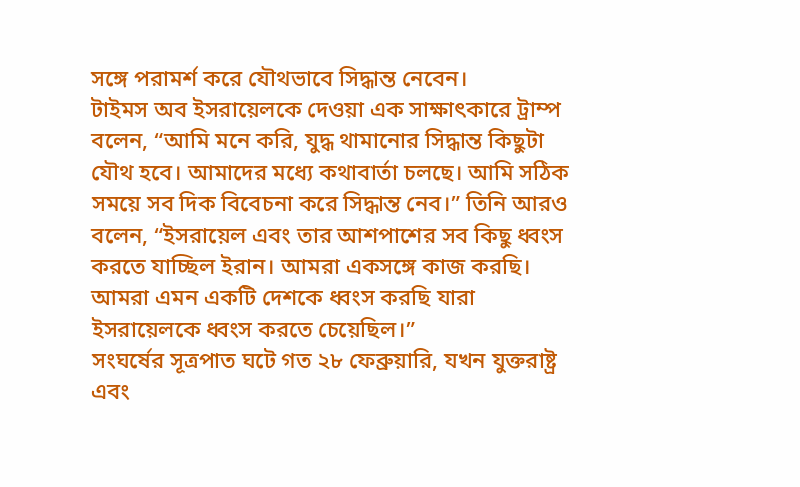সঙ্গে পরামর্শ করে যৌথভাবে সিদ্ধান্ত নেবেন।
টাইমস অব ইসরায়েলকে দেওয়া এক সাক্ষাৎকারে ট্রাম্প বলেন, “আমি মনে করি, যুদ্ধ থামানোর সিদ্ধান্ত কিছুটা যৌথ হবে। আমাদের মধ্যে কথাবার্তা চলছে। আমি সঠিক সময়ে সব দিক বিবেচনা করে সিদ্ধান্ত নেব।” তিনি আরও বলেন, “ইসরায়েল এবং তার আশপাশের সব কিছু ধ্বংস করতে যাচ্ছিল ইরান। আমরা একসঙ্গে কাজ করছি। আমরা এমন একটি দেশকে ধ্বংস করছি যারা ইসরায়েলকে ধ্বংস করতে চেয়েছিল।”
সংঘর্ষের সূত্রপাত ঘটে গত ২৮ ফেব্রুয়ারি, যখন যুক্তরাষ্ট্র এবং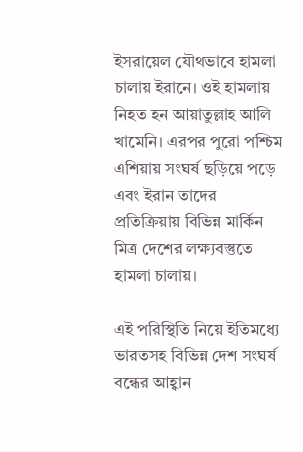ইসরায়েল যৌথভাবে হামলা চালায় ইরানে। ওই হামলায় নিহত হন আয়াতুল্লাহ আলি খামেনি। এরপর পুরো পশ্চিম এশিয়ায় সংঘর্ষ ছড়িয়ে পড়ে এবং ইরান তাদের প্রতিক্রিয়ায় বিভিন্ন মার্কিন মিত্র দেশের লক্ষ্যবস্তুতে হামলা চালায়।

এই পরিস্থিতি নিয়ে ইতিমধ্যে ভারতসহ বিভিন্ন দেশ সংঘর্ষ বন্ধের আহ্বান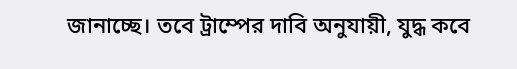জানাচ্ছে। তবে ট্রাম্পের দাবি অনুযায়ী, যুদ্ধ কবে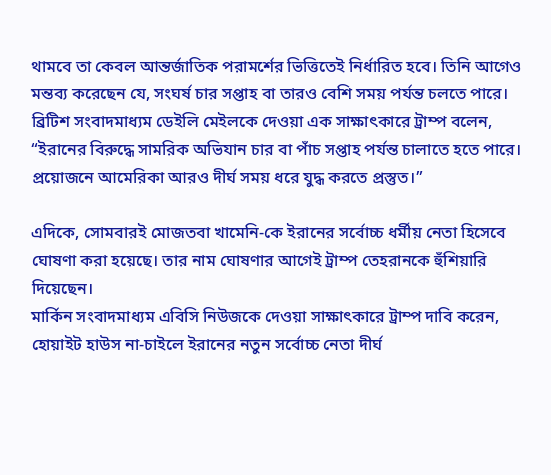থামবে তা কেবল আন্তর্জাতিক পরামর্শের ভিত্তিতেই নির্ধারিত হবে। তিনি আগেও মন্তব্য করেছেন যে, সংঘর্ষ চার সপ্তাহ বা তারও বেশি সময় পর্যন্ত চলতে পারে।
ব্রিটিশ সংবাদমাধ্যম ডেইলি মেইলকে দেওয়া এক সাক্ষাৎকারে ট্রাম্প বলেন, “ইরানের বিরুদ্ধে সামরিক অভিযান চার বা পাঁচ সপ্তাহ পর্যন্ত চালাতে হতে পারে। প্রয়োজনে আমেরিকা আরও দীর্ঘ সময় ধরে যুদ্ধ করতে প্রস্তুত।”

এদিকে, সোমবারই মোজতবা খামেনি-কে ইরানের সর্বোচ্চ ধর্মীয় নেতা হিসেবে ঘোষণা করা হয়েছে। তার নাম ঘোষণার আগেই ট্রাম্প তেহরানকে হুঁশিয়ারি দিয়েছেন।
মার্কিন সংবাদমাধ্যম এবিসি নিউজকে দেওয়া সাক্ষাৎকারে ট্রাম্প দাবি করেন, হোয়াইট হাউস না-চাইলে ইরানের নতুন সর্বোচ্চ নেতা দীর্ঘ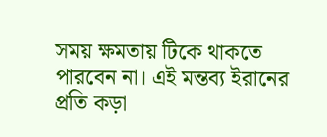সময় ক্ষমতায় টিকে থাকতে পারবেন না। এই মন্তব্য ইরানের প্রতি কড়া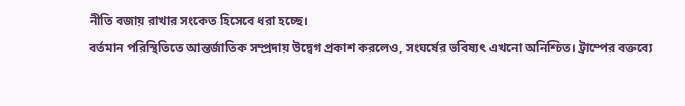নীতি বজায় রাখার সংকেত হিসেবে ধরা হচ্ছে।
বর্তমান পরিস্থিতিতে আন্তর্জাতিক সম্প্রদায় উদ্বেগ প্রকাশ করলেও, সংঘর্ষের ভবিষ্যৎ এখনো অনিশ্চিত। ট্রাম্পের বক্তব্যে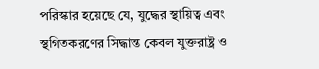পরিস্কার হয়েছে যে, যুদ্ধের স্থায়িত্ব এবং স্থগিতকরণের সিদ্ধান্ত কেবল যুক্তরাষ্ট্র ও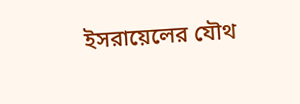ইসরায়েলের যৌথ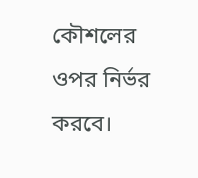কৌশলের ওপর নির্ভর করবে।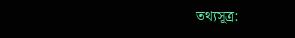তথ্যসূত্র: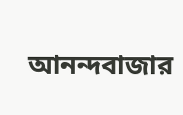আনন্দবাজার